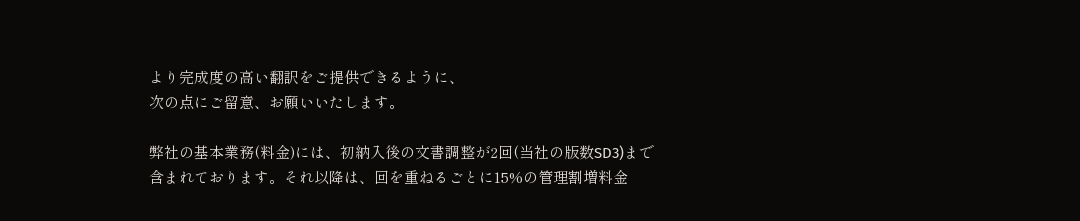より完成度の高い翻訳をご提供できるように、
次の点にご留意、お願いいたします。

弊社の基本業務(料金)には、初納入後の文書調整が2回(当社の版数SD3)まで含まれております。それ以降は、回を重ねるごとに15%の管理割増料金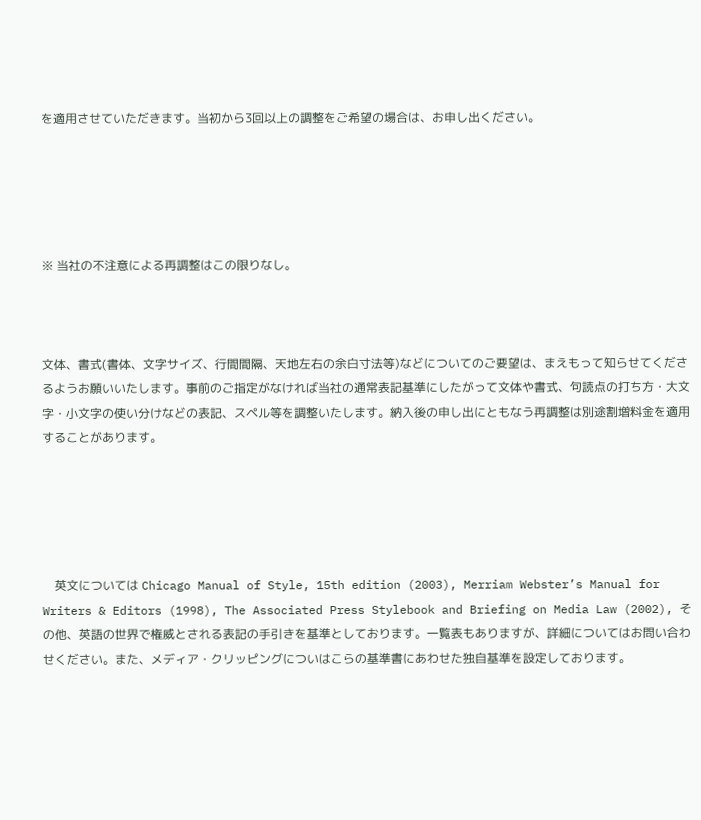を適用させていただきます。当初から3回以上の調整をご希望の場合は、お申し出ください。





※ 当社の不注意による再調整はこの限りなし。



文体、書式(書体、文字サイズ、行間間隔、天地左右の余白寸法等)などについてのご要望は、まえもって知らせてくださるようお願いいたします。事前のご指定がなければ当社の通常表記基準にしたがって文体や書式、句読点の打ち方・大文字・小文字の使い分けなどの表記、スペル等を調整いたします。納入後の申し出にともなう再調整は別途割増料金を適用することがあります。





    英文については Chicago Manual of Style, 15th edition (2003), Merriam Webster’s Manual for Writers & Editors (1998), The Associated Press Stylebook and Briefing on Media Law (2002), その他、英語の世界で権威とされる表記の手引きを基準としております。一覧表もありますが、詳細についてはお問い合わせください。また、メディア・クリッピングについはこらの基準書にあわせた独自基準を設定しております。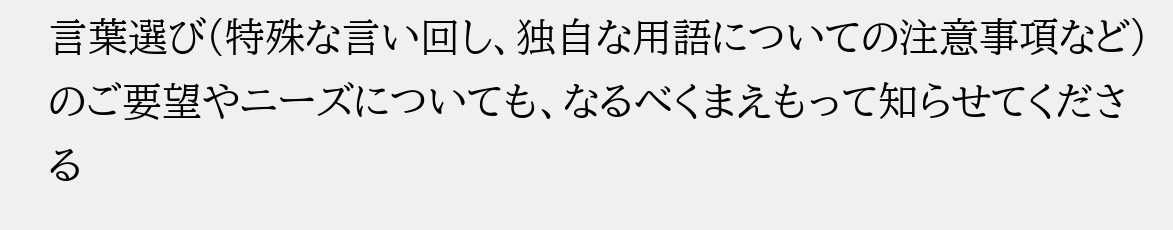言葉選び(特殊な言い回し、独自な用語についての注意事項など)のご要望やニーズについても、なるべくまえもって知らせてくださる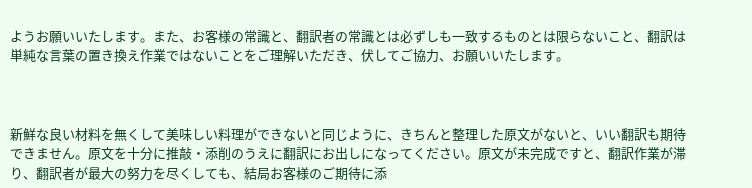ようお願いいたします。また、お客様の常識と、翻訳者の常識とは必ずしも一致するものとは限らないこと、翻訳は単純な言葉の置き換え作業ではないことをご理解いただき、伏してご協力、お願いいたします。



新鮮な良い材料を無くして美味しい料理ができないと同じように、きちんと整理した原文がないと、いい翻訳も期待できません。原文を十分に推敲・添削のうえに翻訳にお出しになってください。原文が未完成ですと、翻訳作業が滞り、翻訳者が最大の努力を尽くしても、結局お客様のご期待に添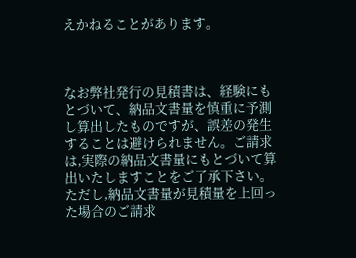えかねることがあります。



なお弊社発行の見積書は、経験にもとづいて、納品文書量を慎重に予測し算出したものですが、誤差の発生することは避けられません。ご請求は,実際の納品文書量にもとづいて算出いたしますことをご了承下さい。ただし,納品文書量が見積量を上回った場合のご請求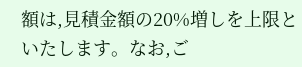額は,見積金額の20%増しを上限といたします。なお,ご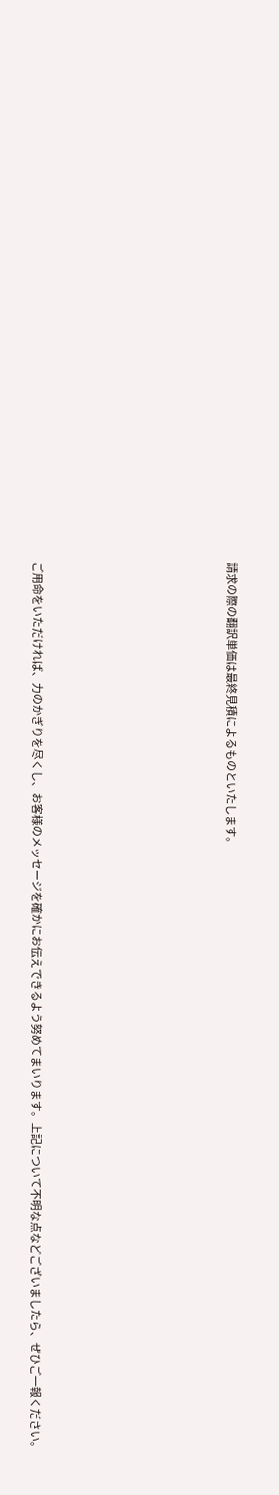請求の際の翻訳単価は最終見積によるものといたします。









ご用命をいただければ、力のかぎりを尽くし、お客様のメッセージを確かにお伝えできるよう努めてまいります。上記について不明な点などございましたら、ぜひご一報ください。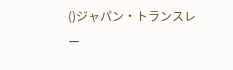()ジャパン・トランスレー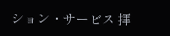ション・サービス 拝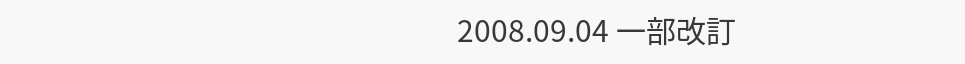2008.09.04 一部改訂